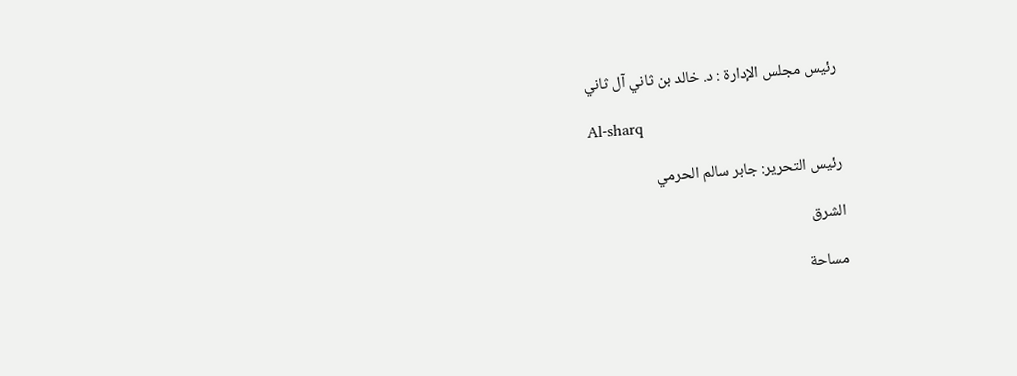رئيس مجلس الإدارة : د. خالد بن ثاني آل ثاني

Al-sharq

رئيس التحرير: جابر سالم الحرمي

الشرق

مساحة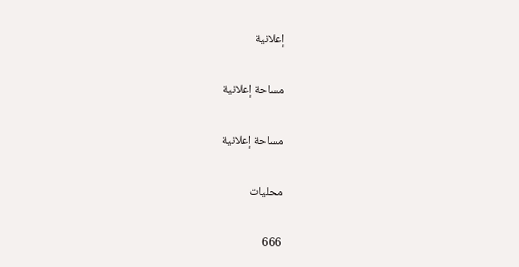إعلانية

مساحة إعلانية

مساحة إعلانية

محليات

666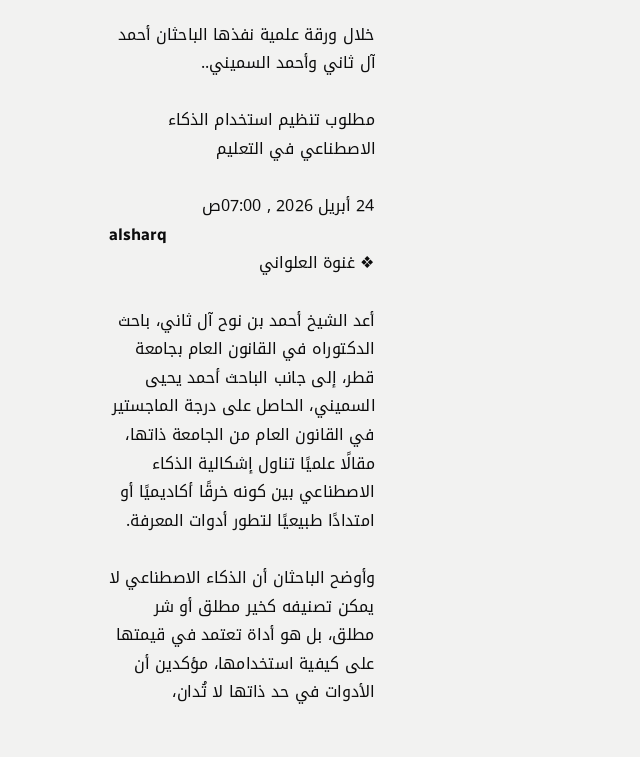خلال ورقة علمية نفذها الباحثان أحمد آل ثاني وأحمد السميني..

مطلوب تنظيم استخدام الذكاء الاصطناعي في التعليم

24 أبريل 2026 , 07:00ص
alsharq
❖ غنوة العلواني

أعد الشيخ أحمد بن نوح آل ثاني، باحث الدكتوراه في القانون العام بجامعة قطر، إلى جانب الباحث أحمد يحيى السميني، الحاصل على درجة الماجستير في القانون العام من الجامعة ذاتها، مقالًا علميًا تناول إشكالية الذكاء الاصطناعي بين كونه خرقًا أكاديميًا أو امتدادًا طبيعيًا لتطور أدوات المعرفة.

وأوضح الباحثان أن الذكاء الاصطناعي لا يمكن تصنيفه كخير مطلق أو شر مطلق، بل هو أداة تعتمد في قيمتها على كيفية استخدامها، مؤكدين أن الأدوات في حد ذاتها لا تُدان،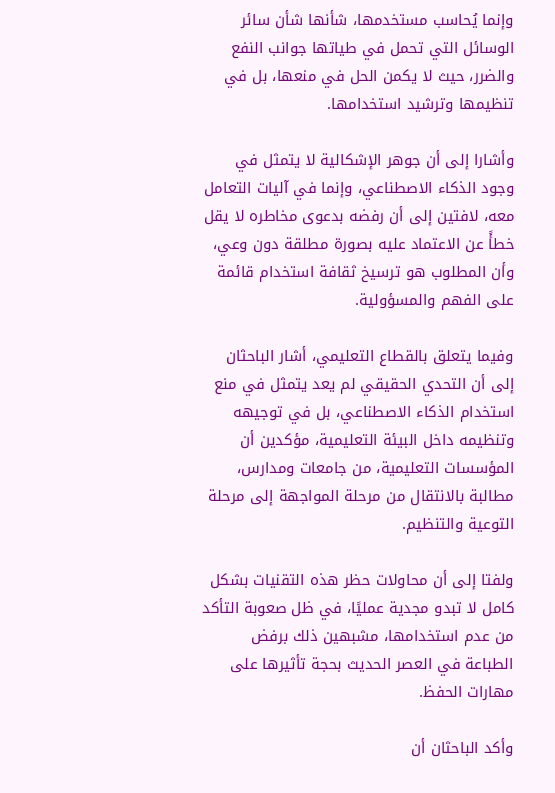وإنما يُحاسب مستخدمها، شأنها شأن سائر الوسائل التي تحمل في طياتها جوانب النفع والضرر، حيث لا يكمن الحل في منعها، بل في تنظيمها وترشيد استخدامها.

وأشارا إلى أن جوهر الإشكالية لا يتمثل في وجود الذكاء الاصطناعي، وإنما في آليات التعامل معه، لافتين إلى أن رفضه بدعوى مخاطره لا يقل خطأً عن الاعتماد عليه بصورة مطلقة دون وعي، وأن المطلوب هو ترسيخ ثقافة استخدام قائمة على الفهم والمسؤولية.

وفيما يتعلق بالقطاع التعليمي، أشار الباحثان إلى أن التحدي الحقيقي لم يعد يتمثل في منع استخدام الذكاء الاصطناعي، بل في توجيهه وتنظيمه داخل البيئة التعليمية، مؤكدين أن المؤسسات التعليمية، من جامعات ومدارس، مطالبة بالانتقال من مرحلة المواجهة إلى مرحلة التوعية والتنظيم.

ولفتا إلى أن محاولات حظر هذه التقنيات بشكل كامل لا تبدو مجدية عمليًا، في ظل صعوبة التأكد من عدم استخدامها، مشبهين ذلك برفض الطباعة في العصر الحديث بحجة تأثيرها على مهارات الحفظ.

وأكد الباحثان أن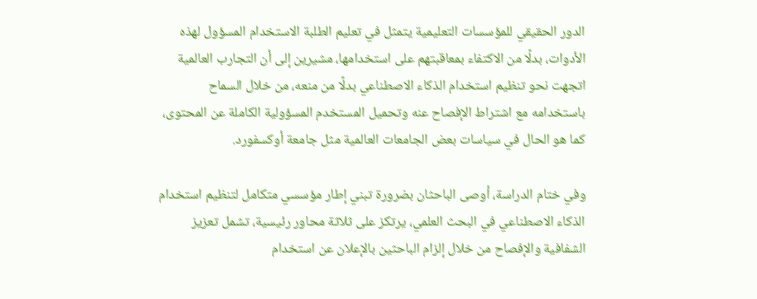الدور الحقيقي للمؤسسات التعليمية يتمثل في تعليم الطلبة الاستخدام المسؤول لهذه الأدوات، بدلًا من الاكتفاء بمعاقبتهم على استخدامها، مشيرين إلى أن التجارب العالمية اتجهت نحو تنظيم استخدام الذكاء الاصطناعي بدلًا من منعه، من خلال السماح باستخدامه مع اشتراط الإفصاح عنه وتحميل المستخدم المسؤولية الكاملة عن المحتوى، كما هو الحال في سياسات بعض الجامعات العالمية مثل جامعة أوكسفورد.

وفي ختام الدراسة، أوصى الباحثان بضرورة تبني إطار مؤسسي متكامل لتنظيم استخدام الذكاء الاصطناعي في البحث العلمي، يرتكز على ثلاثة محاور رئيسية، تشمل تعزيز الشفافية والإفصاح من خلال إلزام الباحثين بالإعلان عن استخدام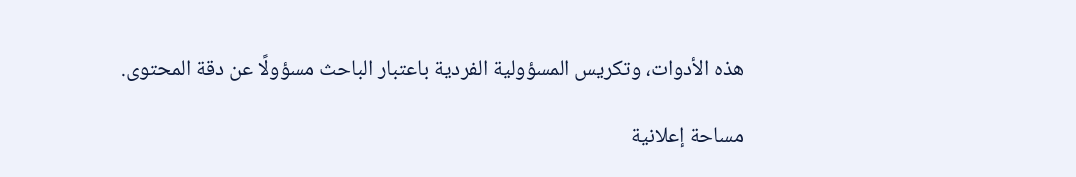هذه الأدوات، وتكريس المسؤولية الفردية باعتبار الباحث مسؤولًا عن دقة المحتوى.

مساحة إعلانية